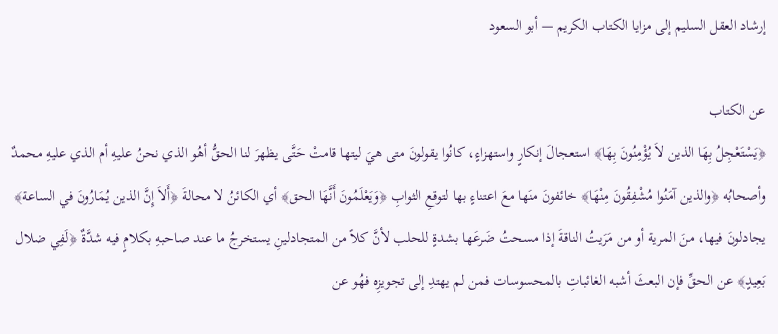إرشاد العقل السليم إلى مزايا الكتاب الكريم — أبو السعود

عن الكتاب
﴿يَسْتَعْجِلُ بِهَا الذين لاَ يُؤْمِنُونَ بِهَا﴾ استعجالَ إنكارٍ واستهزاءٍ، كانُوا يقولونَ متى هيَ ليتها قامتْ حَتَّى يظهرَ لنا الحقُّ أهُو الذي نحنُ عليهِ أم الذي عليهِ محمدٌ وأصحابُه ﴿والذين آمَنُوا مُشْفِقُونَ مِنْهَا﴾ خائفونَ منَها معَ اعتناءٍ بها لتوقعِ الثوابِ ﴿وَيَعْلَمُونَ أَنَّهَا الحق﴾ أي الكائنُ لا محالةَ ﴿أَلاَ إِنَّ الذين يُمَارُونَ في الساعة﴾ يجادلونَ فيها، منَ المرية أو من مَرَيتُ الناقةَ إذا مسحتُ ضَرعَها بشدةٍ للحلب لأنَّ كلاً من المتجادلينِ يستخرجُ ما عند صاحبهِ بكلامٍ فيه شدَّةٌ ﴿لَفِي ضلال بَعِيدٍ﴾ عن الحقِّ فإن البعثَ أشبه الغائباتِ بالمحسوسات فمن لم يهتدِ إلى تجويزِه فهُو عن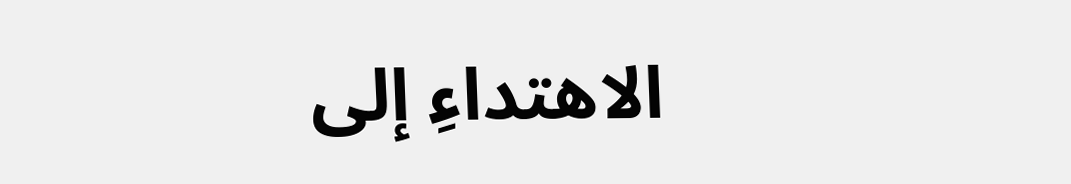الاهتداءِ إلى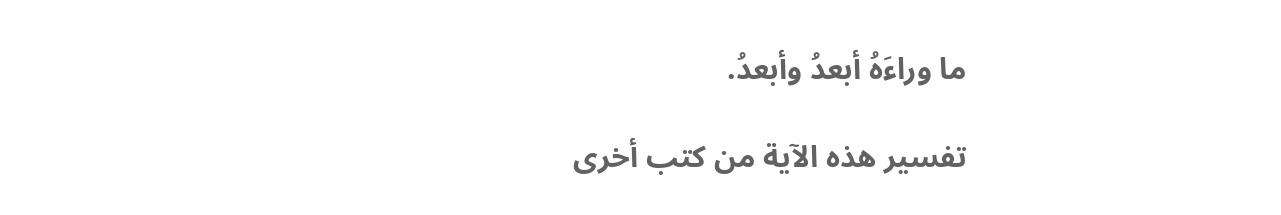ما وراءَهُ أبعدُ وأبعدُ.

تفسير هذه الآية من كتب أخرى